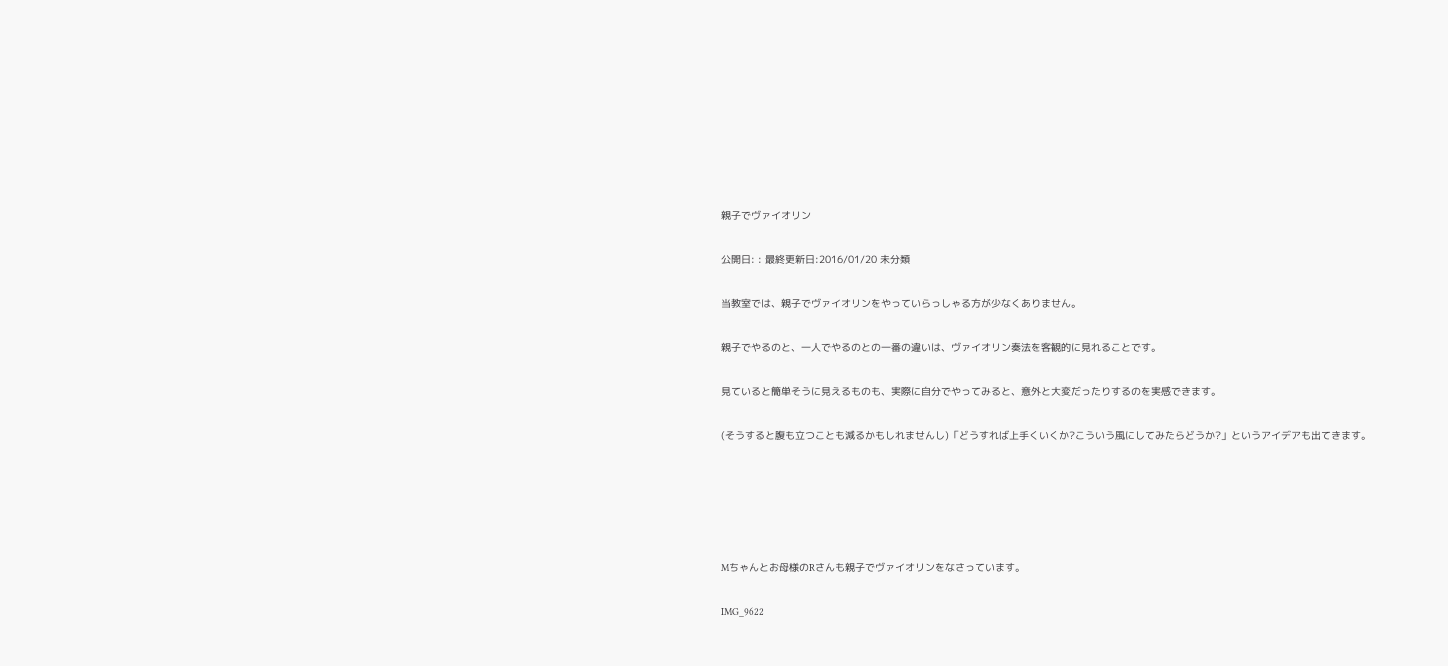親子でヴァイオリン

公開日: : 最終更新日:2016/01/20 未分類

当教室では、親子でヴァイオリンをやっていらっしゃる方が少なくありません。

親子でやるのと、一人でやるのとの一番の違いは、ヴァイオリン奏法を客観的に見れることです。

見ていると簡単そうに見えるものも、実際に自分でやってみると、意外と大変だったりするのを実感できます。

(そうすると腹も立つことも減るかもしれませんし)「どうすれば上手くいくか?こういう風にしてみたらどうか?」というアイデアも出てきます。





Mちゃんとお母様のRさんも親子でヴァイオリンをなさっています。

IMG_9622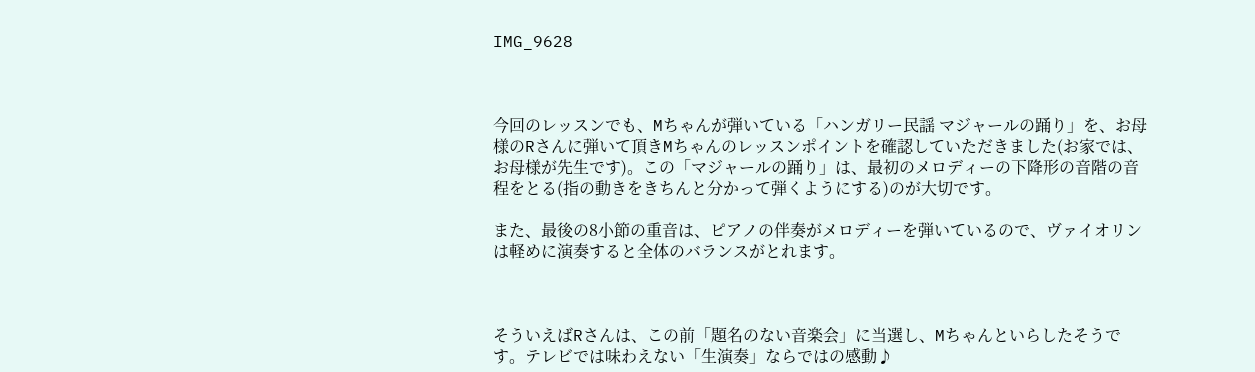IMG_9628



今回のレッスンでも、Mちゃんが弾いている「ハンガリー民謡 マジャールの踊り」を、お母様のRさんに弾いて頂きMちゃんのレッスンポイントを確認していただきました(お家では、お母様が先生です)。この「マジャールの踊り」は、最初のメロディーの下降形の音階の音程をとる(指の動きをきちんと分かって弾くようにする)のが大切です。

また、最後の8小節の重音は、ピアノの伴奏がメロディーを弾いているので、ヴァイオリンは軽めに演奏すると全体のバランスがとれます。



そういえばRさんは、この前「題名のない音楽会」に当選し、Mちゃんといらしたそうです。テレビでは味わえない「生演奏」ならではの感動♪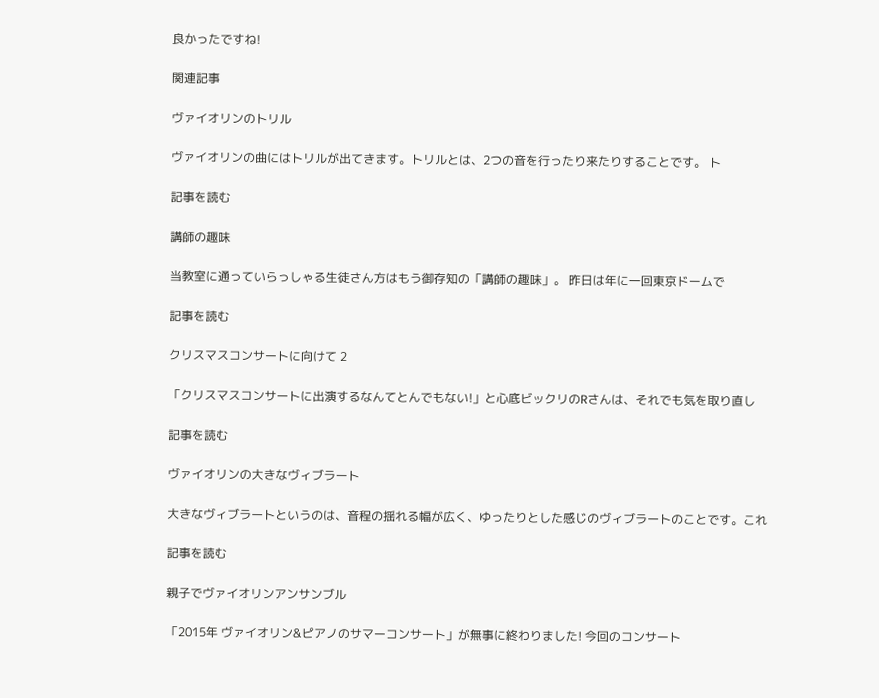良かったですね!

関連記事

ヴァイオリンのトリル

ヴァイオリンの曲にはトリルが出てきます。トリルとは、2つの音を行ったり来たりすることです。 ト

記事を読む

講師の趣味

当教室に通っていらっしゃる生徒さん方はもう御存知の「講師の趣味」。 昨日は年に一回東京ドームで

記事を読む

クリスマスコンサートに向けて 2

「クリスマスコンサートに出演するなんてとんでもない!」と心底ビックリのRさんは、それでも気を取り直し

記事を読む

ヴァイオリンの大きなヴィブラート

大きなヴィブラートというのは、音程の揺れる幅が広く、ゆったりとした感じのヴィブラートのことです。これ

記事を読む

親子でヴァイオリンアンサンブル

「2015年 ヴァイオリン&ピアノのサマーコンサート」が無事に終わりました! 今回のコンサート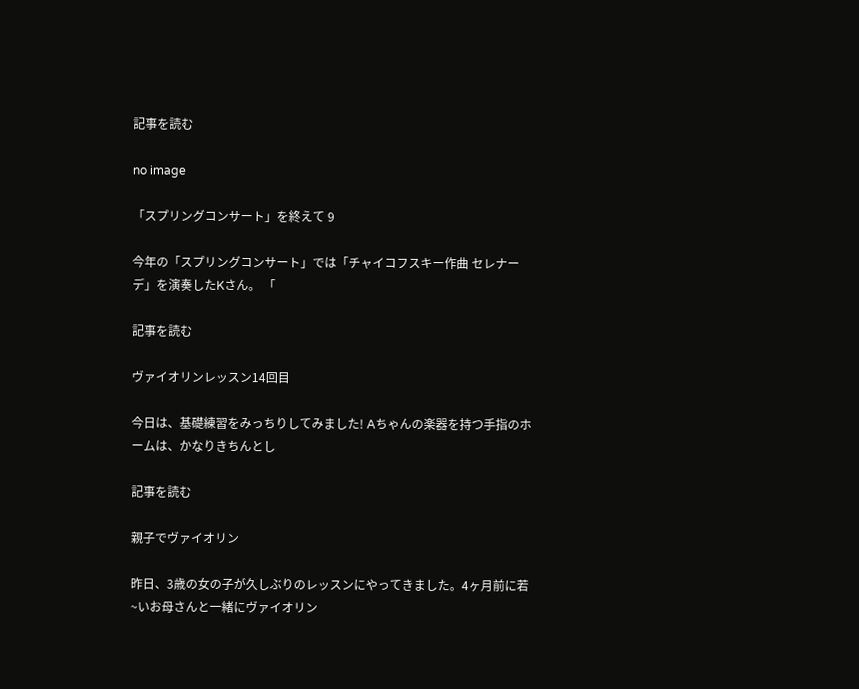記事を読む

no image

「スプリングコンサート」を終えて 9

今年の「スプリングコンサート」では「チャイコフスキー作曲 セレナーデ」を演奏したKさん。 「

記事を読む

ヴァイオリンレッスン14回目

今日は、基礎練習をみっちりしてみました! Aちゃんの楽器を持つ手指のホームは、かなりきちんとし

記事を読む

親子でヴァイオリン

昨日、3歳の女の子が久しぶりのレッスンにやってきました。4ヶ月前に若~いお母さんと一緒にヴァイオリン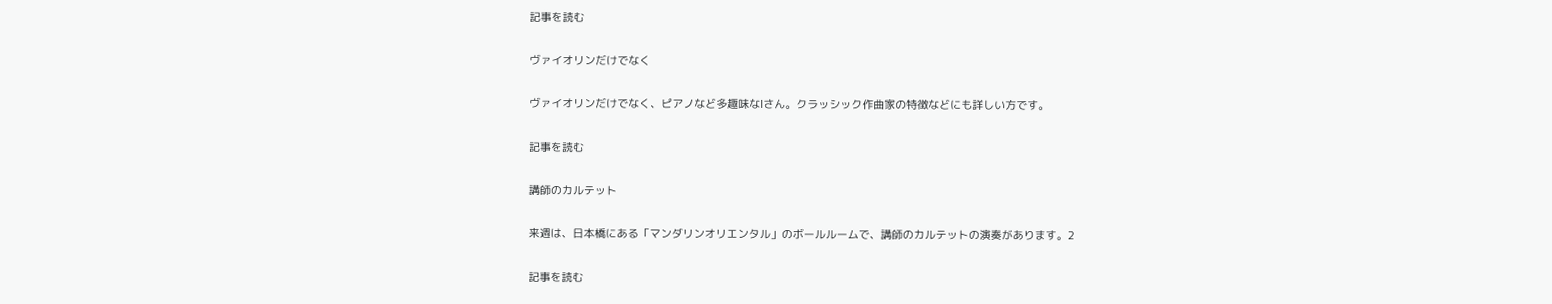記事を読む

ヴァイオリンだけでなく

ヴァイオリンだけでなく、ピアノなど多趣味なIさん。クラッシック作曲家の特徴などにも詳しい方です。

記事を読む

講師のカルテット

来週は、日本橋にある「マンダリンオリエンタル」のボールルームで、講師のカルテットの演奏があります。2

記事を読む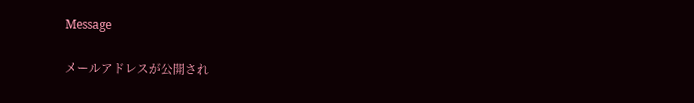Message

メールアドレスが公開され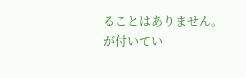ることはありません。 が付いてい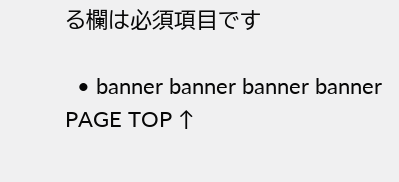る欄は必須項目です

  • banner banner banner banner
PAGE TOP ↑